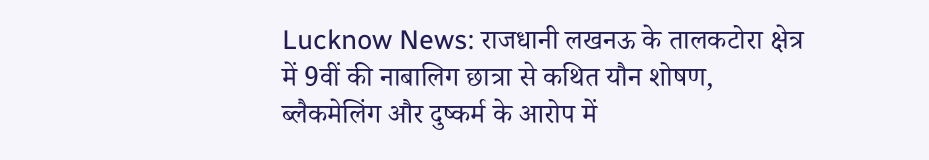Lucknow News: राजधानी लखनऊ के तालकटोरा क्षेत्र में 9वीं की नाबालिग छात्रा से कथित यौन शोषण, ब्लैकमेलिंग और दुष्कर्म के आरोप में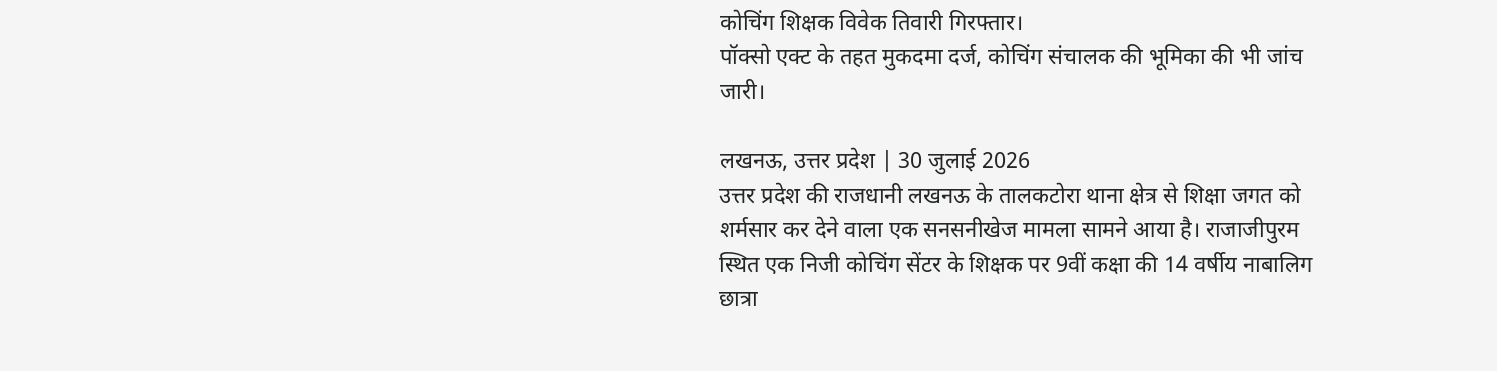कोचिंग शिक्षक विवेक तिवारी गिरफ्तार।
पॉक्सो एक्ट के तहत मुकदमा दर्ज, कोचिंग संचालक की भूमिका की भी जांच जारी।

लखनऊ, उत्तर प्रदेश | 30 जुलाई 2026
उत्तर प्रदेश की राजधानी लखनऊ के तालकटोरा थाना क्षेत्र से शिक्षा जगत को शर्मसार कर देने वाला एक सनसनीखेज मामला सामने आया है। राजाजीपुरम स्थित एक निजी कोचिंग सेंटर के शिक्षक पर 9वीं कक्षा की 14 वर्षीय नाबालिग छात्रा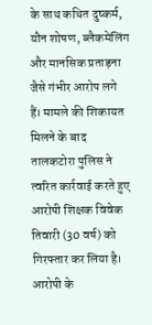के साथ कथित दुष्कर्म, यौन शोषण, ब्लैकमेलिंग और मानसिक प्रताड़ना जैसे गंभीर आरोप लगे हैं। मामले की शिकायत मिलने के बाद तालकटोरा पुलिस ने त्वरित कार्रवाई करते हुए आरोपी शिक्षक विवेक तिवारी (30 वर्ष) को गिरफ्तार कर लिया है। आरोपी के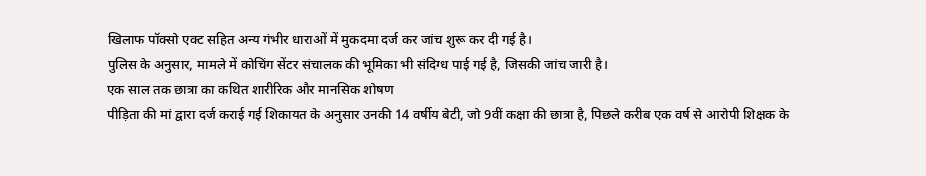खिलाफ पॉक्सो एक्ट सहित अन्य गंभीर धाराओं में मुकदमा दर्ज कर जांच शुरू कर दी गई है।
पुलिस के अनुसार, मामले में कोचिंग सेंटर संचालक की भूमिका भी संदिग्ध पाई गई है, जिसकी जांच जारी है।
एक साल तक छात्रा का कथित शारीरिक और मानसिक शोषण
पीड़िता की मां द्वारा दर्ज कराई गई शिकायत के अनुसार उनकी 14 वर्षीय बेटी, जो 9वीं कक्षा की छात्रा है, पिछले करीब एक वर्ष से आरोपी शिक्षक के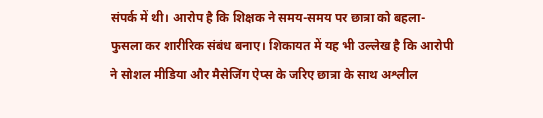संपर्क में थी। आरोप है कि शिक्षक ने समय-समय पर छात्रा को बहला-फुसला कर शारीरिक संबंध बनाए। शिकायत में यह भी उल्लेख है कि आरोपी ने सोशल मीडिया और मैसेजिंग ऐप्स के जरिए छात्रा के साथ अश्लील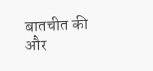बातचीत की और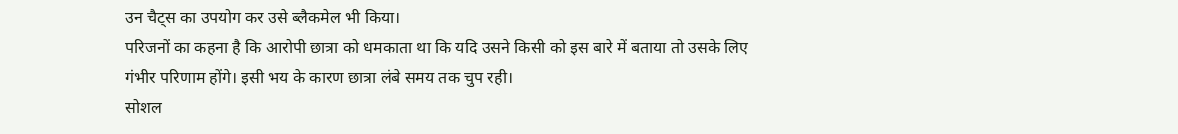उन चैट्स का उपयोग कर उसे ब्लैकमेल भी किया।
परिजनों का कहना है कि आरोपी छात्रा को धमकाता था कि यदि उसने किसी को इस बारे में बताया तो उसके लिए गंभीर परिणाम होंगे। इसी भय के कारण छात्रा लंबे समय तक चुप रही।
सोशल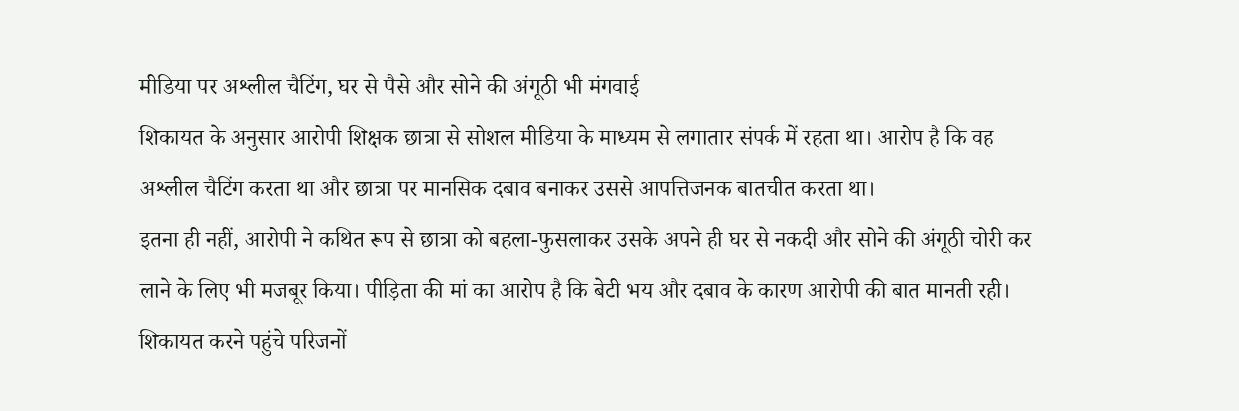मीडिया पर अश्लील चैटिंग, घर से पैसे और सोने की अंगूठी भी मंगवाई
शिकायत के अनुसार आरोपी शिक्षक छात्रा से सोशल मीडिया के माध्यम से लगातार संपर्क में रहता था। आरोप है कि वह अश्लील चैटिंग करता था और छात्रा पर मानसिक दबाव बनाकर उससे आपत्तिजनक बातचीत करता था।
इतना ही नहीं, आरोपी ने कथित रूप से छात्रा को बहला-फुसलाकर उसके अपने ही घर से नकदी और सोने की अंगूठी चोरी कर लाने के लिए भी मजबूर किया। पीड़िता की मां का आरोप है कि बेटी भय और दबाव के कारण आरोपी की बात मानती रही।
शिकायत करने पहुंचे परिजनों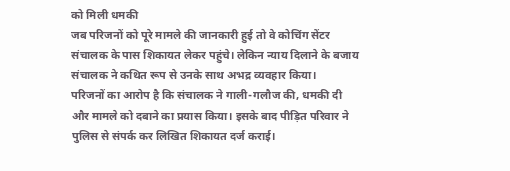को मिली धमकी
जब परिजनों को पूरे मामले की जानकारी हुई तो वे कोचिंग सेंटर संचालक के पास शिकायत लेकर पहुंचे। लेकिन न्याय दिलाने के बजाय संचालक ने कथित रूप से उनके साथ अभद्र व्यवहार किया।
परिजनों का आरोप है कि संचालक ने गाली-गलौज की, धमकी दी और मामले को दबाने का प्रयास किया। इसके बाद पीड़ित परिवार ने पुलिस से संपर्क कर लिखित शिकायत दर्ज कराई।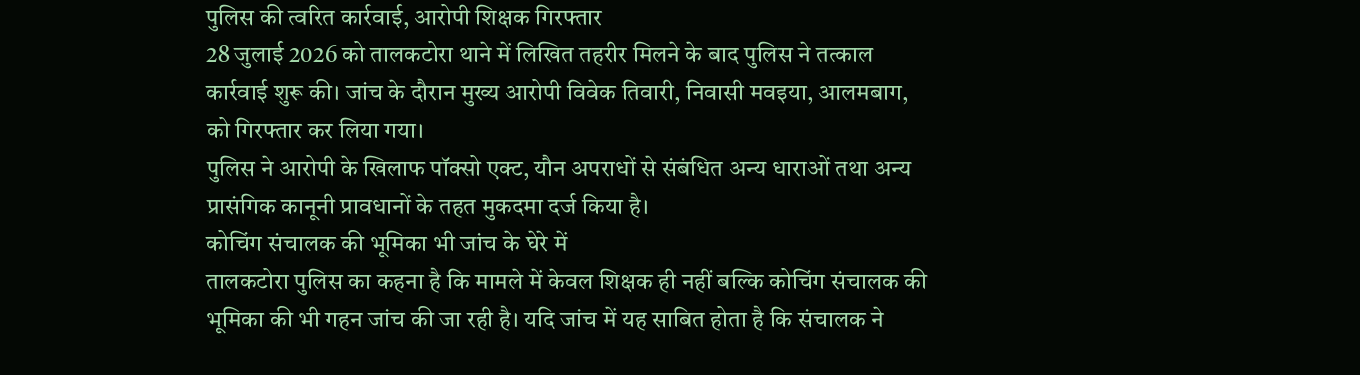पुलिस की त्वरित कार्रवाई, आरोपी शिक्षक गिरफ्तार
28 जुलाई 2026 को तालकटोरा थाने में लिखित तहरीर मिलने के बाद पुलिस ने तत्काल कार्रवाई शुरू की। जांच के दौरान मुख्य आरोपी विवेक तिवारी, निवासी मवइया, आलमबाग, को गिरफ्तार कर लिया गया।
पुलिस ने आरोपी के खिलाफ पॉक्सो एक्ट, यौन अपराधों से संबंधित अन्य धाराओं तथा अन्य प्रासंगिक कानूनी प्रावधानों के तहत मुकदमा दर्ज किया है।
कोचिंग संचालक की भूमिका भी जांच के घेरे में
तालकटोरा पुलिस का कहना है कि मामले में केवल शिक्षक ही नहीं बल्कि कोचिंग संचालक की भूमिका की भी गहन जांच की जा रही है। यदि जांच में यह साबित होता है कि संचालक ने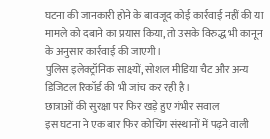घटना की जानकारी होने के बावजूद कोई कार्रवाई नहीं की या मामले को दबाने का प्रयास किया, तो उसके विरुद्ध भी कानून के अनुसार कार्रवाई की जाएगी।
पुलिस इलेक्ट्रॉनिक साक्ष्यों, सोशल मीडिया चैट और अन्य डिजिटल रिकॉर्ड की भी जांच कर रही है।
छात्राओं की सुरक्षा पर फिर खड़े हुए गंभीर सवाल
इस घटना ने एक बार फिर कोचिंग संस्थानों में पढ़ने वाली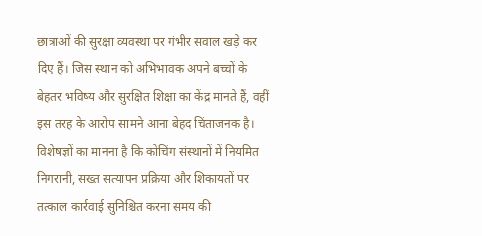छात्राओं की सुरक्षा व्यवस्था पर गंभीर सवाल खड़े कर दिए हैं। जिस स्थान को अभिभावक अपने बच्चों के बेहतर भविष्य और सुरक्षित शिक्षा का केंद्र मानते हैं, वहीं इस तरह के आरोप सामने आना बेहद चिंताजनक है। विशेषज्ञों का मानना है कि कोचिंग संस्थानों में नियमित निगरानी, सख्त सत्यापन प्रक्रिया और शिकायतों पर तत्काल कार्रवाई सुनिश्चित करना समय की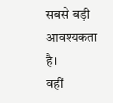सबसे बड़ी आवश्यकता है।
वहीं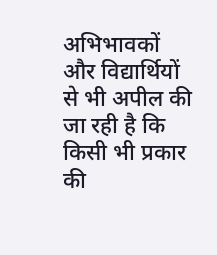अभिभावकों और विद्यार्थियों से भी अपील की जा रही है कि किसी भी प्रकार की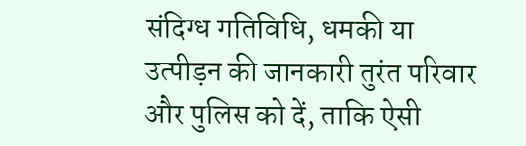संदिग्ध गतिविधि, धमकी या उत्पीड़न की जानकारी तुरंत परिवार और पुलिस को दें, ताकि ऐसी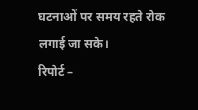घटनाओं पर समय रहते रोक लगाई जा सके।
रिपोर्ट –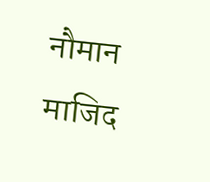नौमान माजिद